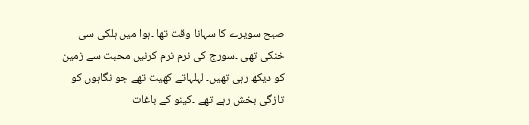صبح سویرے کا سہانا وقت تھا ۔ہوا میں ہلکی سی خنکی تھی ۔سورج کی نرم نرم کرنیں محبت سے زمین کو دیکھ رہی تھیں۔ لہلہاتے کھیت تھے جو نگاہوں کو تازگی بخش رہے تھے ۔کینو کے باغات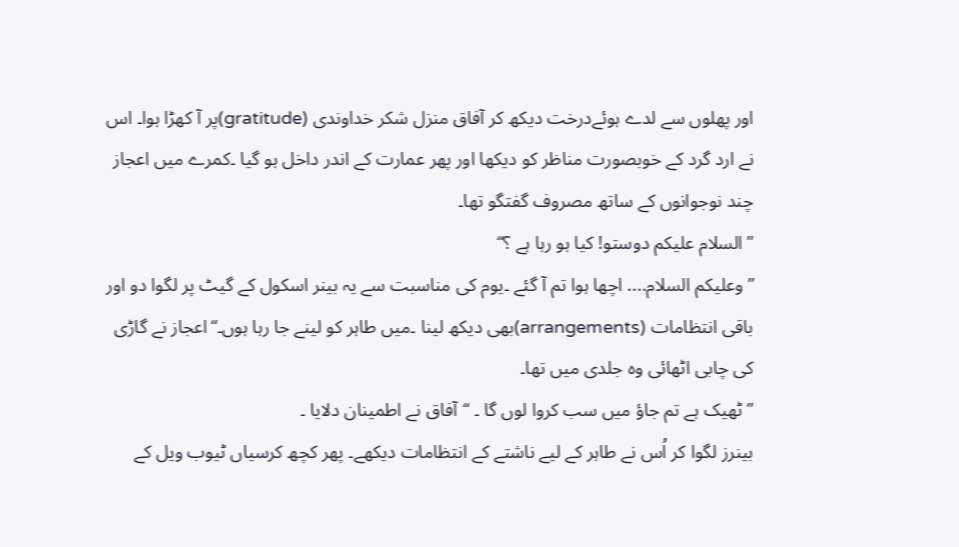اور پھلوں سے لدے ہوئےدرخت دیکھ کر آفاق منزل شکر خداوندی (gratitude)پر آ کھڑا ہوا۔ اس نے ارد گرد کے خوبصورت مناظر کو دیکھا اور پھر عمارت کے اندر داخل ہو گیا ۔کمرے میں اعجاز چند نوجوانوں کے ساتھ مصروف گفتگو تھا۔
” السلام علیکم دوستو! کیا ہو رہا ہے ؟“
” وعلیکم السلام.... اچھا ہوا تم آ گئے ۔یوم کی مناسبت سے یہ بینر اسکول کے گیٹ پر لگوا دو اور باقی انتظامات (arrangements)بھی دیکھ لینا ۔میں طاہر کو لینے جا رہا ہوں۔“اعجاز نے گاڑی کی چابی اٹھائی وہ جلدی میں تھا۔
” ٹھیک ہے تم جاؤ میں سب کروا لوں گا ۔ “آفاق نے اطمینان دلایا ۔
بینرز لگوا کر اُس نے طاہر کے لیے ناشتے کے انتظامات دیکھے۔ پھر کچھ کرسیاں ٹیوب ویل کے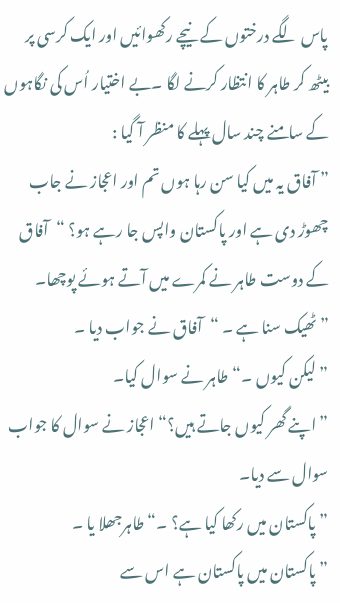پاس لگے درختوں کے نیچے رکھوائیں اور ایک کرسی پر بیٹھ کر طاہر کا انتظار کرنے لگا ۔بے اختیار اُس کی نگاہوں کے سامنے چند سال پہلے کا منظر آ گیا :
” آفاق یہ میں کیا سن رہا ہوں تم اور اعجاز نے جاب چھوڑ دی ہے اور پاکستان واپس جا رہے ہو؟ “آفاق کے دوست طاہر نے کمرے میں آتے ہوئے پوچھا۔
” ٹھیک سنا ہے ۔ “آفاق نے جواب دیا ۔
” لیکن کیوں ۔“طاہر نے سوال کیا۔
” اپنے گھر کیوں جاتے ہیں؟“اعجاز نے سوال کا جواب سوال سے دیا۔
” پاکستان میں رکھا کیا ہے؟ ۔“ طاہرجھلا یا ۔
” پاکستان میں پاکستان ہے اس سے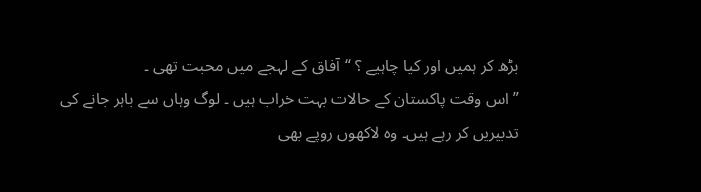بڑھ کر ہمیں اور کیا چاہیے ؟ “آفاق کے لہجے میں محبت تھی ۔
” اس وقت پاکستان کے حالات بہت خراب ہیں ۔ لوگ وہاں سے باہر جانے کی تدبیریں کر رہے ہیں۔ وہ لاکھوں روپے بھی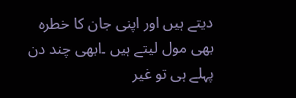دیتے ہیں اور اپنی جان کا خطرہ بھی مول لیتے ہیں ۔ابھی چند دن پہلے ہی تو غیر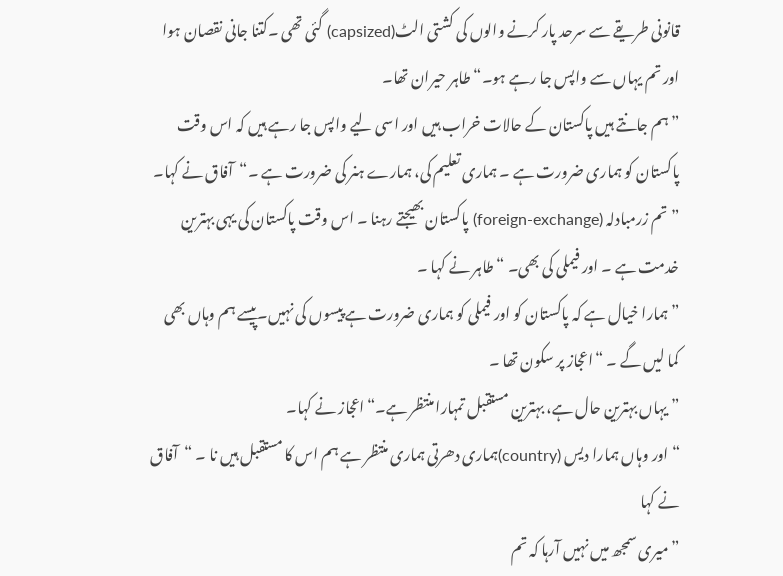قانونی طریقے سے سرحد پار کرنے والوں کی کشتی الٹ(capsized) گئی تھی ۔کتنا جانی نقصان ہوا اور تم یہاں سے واپس جا رہے ہو۔“ طاہر حیران تھا۔
” ہم جانتے ہیں پاکستان کے حالات خراب ہیں اور اسی لیے واپس جا رہے ہیں کہ اس وقت پاکستان کو ہماری ضرورت ہے ۔ ہماری تعلیم کی، ہمارے ہنر کی ضرورت ہے ۔“آفاق نے کہا۔
” تم زرمبادلہ (foreign-exchange) پاکستان بھیجتے رہنا ۔ اس وقت پاکستان کی یہی بہترین خدمت ہے ۔ اور فیملی کی بھی۔ “ طاہر نے کہا ۔
” ہمارا خیال ہے کہ پاکستان کو اور فیملی کو ہماری ضرورت ہے پیسوں کی نہیں۔پیسے ہم وہاں بھی کما لیں گے ۔ “اعجاز پر سکون تھا ۔
” یہاں بہترین حال ہے، بہترین مستقبل تمہارا منتظر ہے۔“اعجاز نے کہا۔
“اور وہاں ہمارا دیس (country)ہماری دھرتی ہماری منتظر ہے ہم اس کا مستقبل ہیں نا ۔ “آفاق نے کہا
” میری سمجھ میں نہیں آرہا کہ تم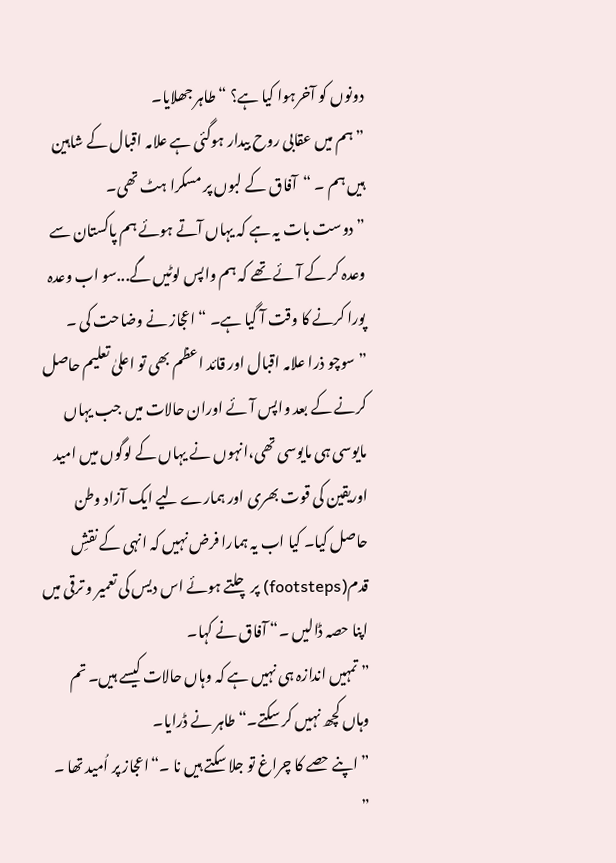دونوں کو آخرہوا کیا ہے؟ “طاہر جھلایا۔
” ہم میں عقابی روح بیدار ہوگئی ہے علامہ اقبال کے شاہین ہیں ہم ۔ “آفاق کے لبوں پر مسکرا ہٹ تھی۔
” دوست بات یہ ہے کہ یہاں آتے ہوئے ہم پاکستان سے وعدہ کر کے آئے تھے کہ ہم واپس لوٹیں گے...سو اب وعدہ پورا کرنے کا وقت آ گیا ہے۔ “ اعجاز نے وضاحت کی ۔
” سوچو ذرا علامہ اقبال اور قائد اعظم بھی تو اعلیٰ تعلیم حاصل کرنے کے بعد واپس آئے اوران حالات میں جب یہاں مایوسی ہی مایوسی تھی،انہوں نے یہاں کے لوگوں میں امید اوریقین کی قوت بھری اور ہمارے لیے ایک آزاد وطن حاصل کیا۔ کیا اب یہ ہمارا فرض نہیں کہ انہی کے نقشِ قدم(footsteps) پر چلتے ہوئے اس دیس کی تعمیر و ترقی میں اپنا حصہ ڈالیں ۔“ آفاق نے کہا۔
” تمہیں اندازہ ہی نہیں ہے کہ وہاں حالات کیسے ہیں۔ تم وہاں کچھ نہیں کر سکتے۔“ طاہر نے ڈرایا۔
” اپنے حصے کا چراغ تو جلا سکتے ہیں نا ۔“اعجاز پر اُمید تھا ۔
”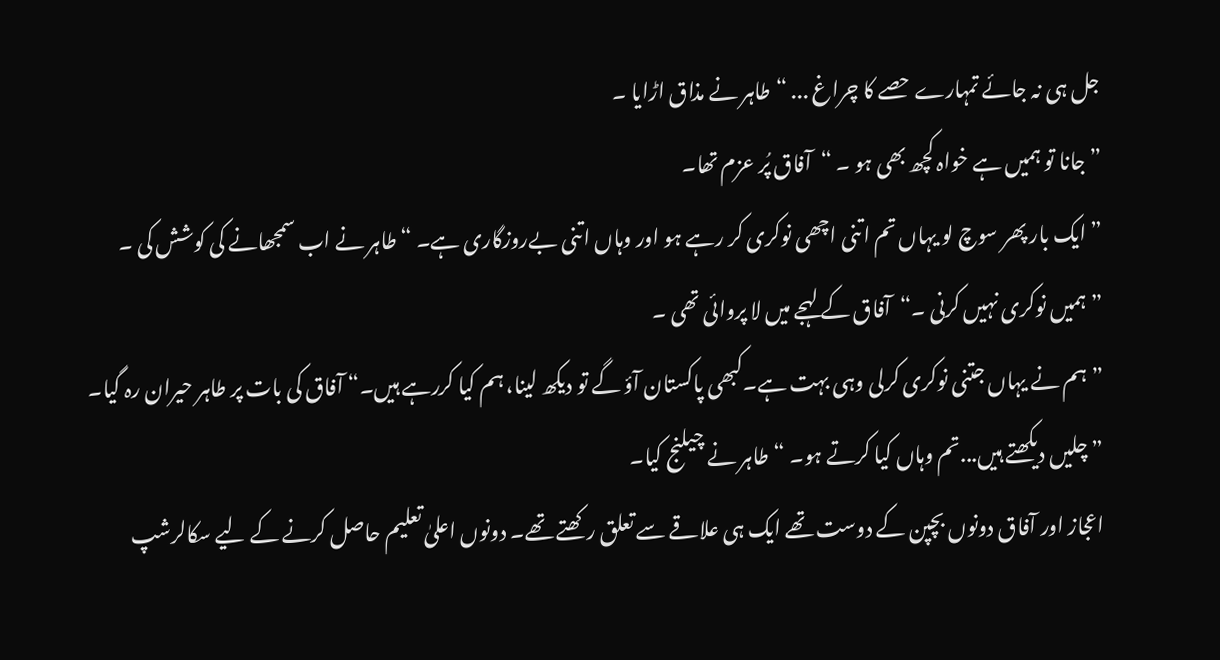جل ہی نہ جائے تمہارے حصے کا چراغ ... “طاہر نے مذاق اڑایا ۔
” جانا تو ہمیں ہے خواہ کچھ بھی ہو ۔ “آفاق پُر عزم تھا۔
” ایک بار پھر سوچ لو یہاں تم اتنی اچھی نوکری کر رہے ہو اور وہاں اتنی بےروزگاری ہے۔ “ طاہر نے اب سمجھانے کی کوشش کی ۔
” ہمیں نوکری نہیں کرنی ۔“آفاق کے لہجے میں لا پروائی تھی ۔
”ہم نے یہاں جتنی نوکری کرلی وہی بہت ہے۔کبھی پاکستان آؤ گے تو دیکھ لینا، ہم کیا کررہے ہیں۔“ آفاق کی بات پر طاہر حیران رہ گیا۔
” چلیں دیکھتے ہیں...تم وہاں کیا کرتے ہو۔ “طاہر نے چیلنج کیا۔
اعجاز اور آفاق دونوں بچپن کے دوست تھے ایک ہی علاقے سے تعلق رکھتے تھے۔ دونوں اعلیٰ تعلیم حاصل کرنے کے لیے سکالرشپ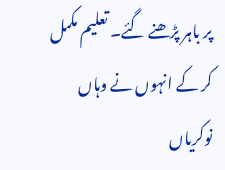پر باہر پڑھنے گئے۔ تعلیم مکمل کر کے انہوں نے وہاں نوکریاں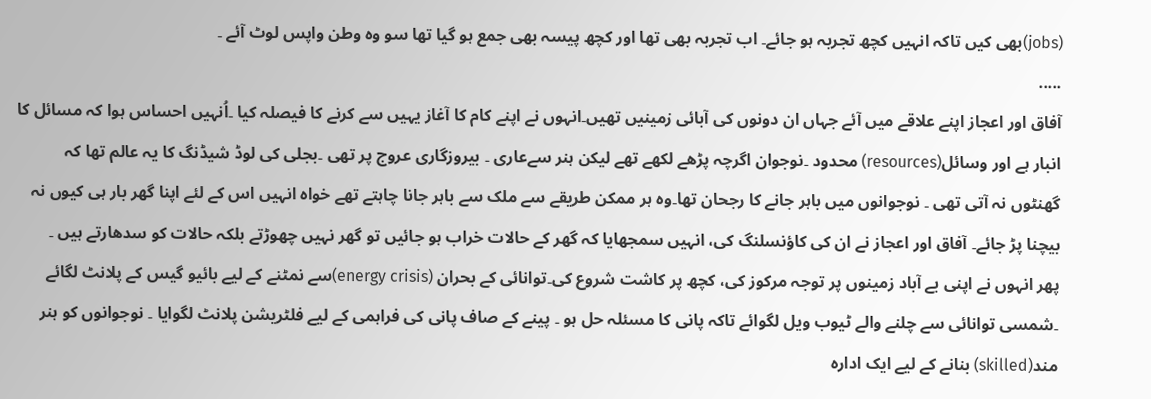(jobs)بھی کیں تاکہ انہیں کچھ تجربہ ہو جائے۔ اب تجربہ بھی تھا اور کچھ پیسہ بھی جمع ہو گیا تھا سو وہ وطن واپس لوٹ آئے ۔
.....
آفاق اور اعجاز اپنے علاقے میں آئے جہاں ان دونوں کی آبائی زمینیں تھیں۔انہوں نے اپنے کام کا آغاز یہیں سے کرنے کا فیصلہ کیا ۔اُنہیں احساس ہوا کہ مسائل کا انبار ہے اور وسائل(resources) محدود ۔نوجوان اگرچہ پڑھے لکھے تھے لیکن ہنر سےعاری ۔ بیروزگاری عروج پر تھی ۔بجلی کی لوڈ شیڈنگ کا یہ عالم تھا کہ گھنٹوں نہ آتی تھی ۔ نوجوانوں میں باہر جانے کا رجحان تھا۔وہ ہر ممکن طریقے سے ملک سے باہر جانا چاہتے تھے خواہ انہیں اس کے لئے اپنا گھر بار ہی کیوں نہ بیچنا پڑ جائے۔ آفاق اور اعجاز نے ان کی کاؤنسلنگ کی، انہیں سمجھایا کہ گھر کے حالات خراب ہو جائیں تو گھر نہیں چھوڑتے بلکہ حالات کو سدھارتے ہیں ۔
پھر انہوں نے اپنی بے آباد زمینوں پر توجہ مرکوز کی، کچھ پر کاشت شروع کی۔توانائی کے بحران (energy crisis)سے نمٹنے کے لیے بائیو گیس کے پلانٹ لگائے ۔شمسی توانائی سے چلنے والے ٹیوب ویل لگوائے تاکہ پانی کا مسئلہ حل ہو ۔ پینے کے صاف پانی کی فراہمی کے لیے فلٹریشن پلانٹ لگوایا ۔ نوجوانوں کو ہنر مند(skilled) بنانے کے لیے ایک ادارہ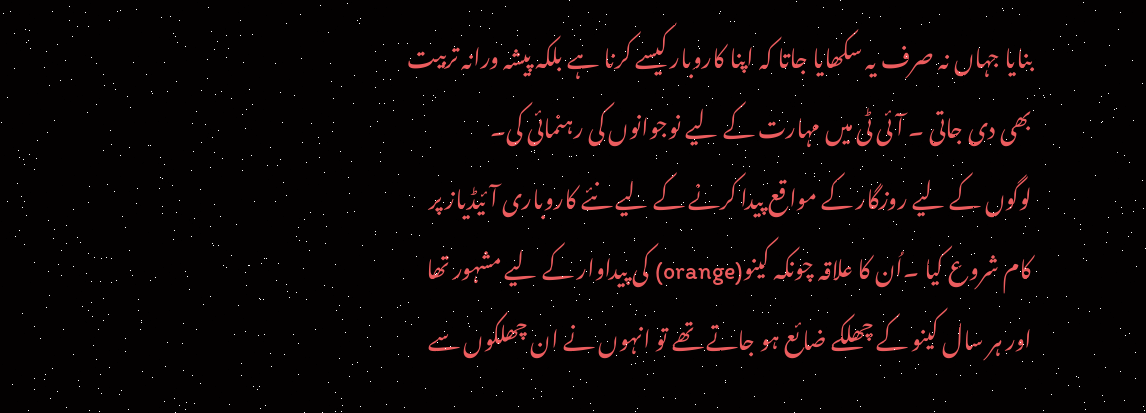بنایا جہاں نہ صرف یہ سکھایا جاتا کہ اپنا کاروبار کیسے کرنا ہے بلکہ پیشہ ورانہ تربیت بھی دی جاتی ۔ آئی ٹی میں مہارت کے لیے نوجوانوں کی رہنمائی کی۔
لوگوں کے لیے روزگار کے مواقع پیدا کرنے کے لیے نئے کاروباری آئیڈیاز پر کام شروع کیا ۔اُن کا علاقہ چونکہ کینو(orange) کی پیداوار کے لیے مشہور تھا اور ہر سال کینو کے چھلکے ضائع ہو جاتے تھے تو انہوں نے ان چھلکوں سے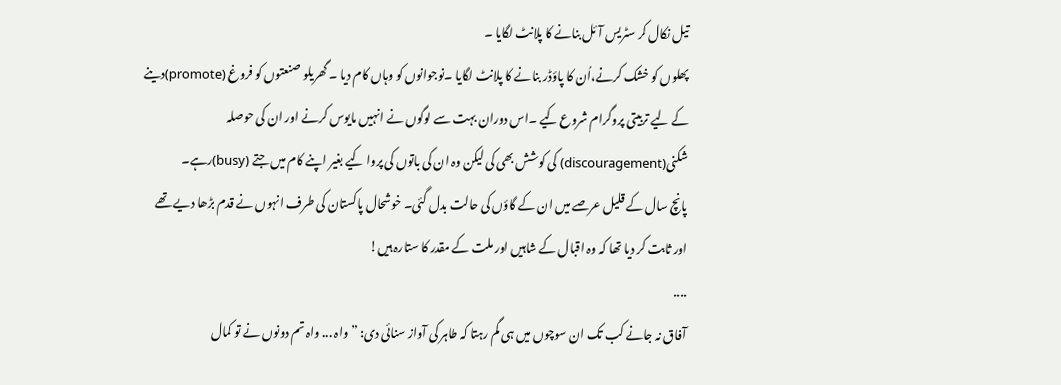تیل نکال کر سٹریس آئل بنانے کا پلانٹ لگایا ۔
پھلوں کو خشک کرنے،اُن کا پاؤڈر بنانے کا پلانٹ لگایا ۔نوجوانوں کو وہاں کام دیا ۔ گھریلو صنعتوں کو فروغ (promote)دینے کے لیے تربیتی پروگرام شروع کیے ۔اس دوران بہت سے لوگوں نے انہیں مایوس کرنے اور ان کی حوصلہ شکنی(discouragement) کی کوشش بھی کی لیکن وہ ان کی باتوں کی پروا کیے بغیر اپنے کام میں جتے (busy)رہے۔
پانچ سال کے قلیل عرصے میں ان کے گاؤں کی حالت بدل گئی۔ خوشحال پاکستان کی طرف انہوں نے قدم بڑھا دیے تھے اور ثابت کر دیا تھا کہ وہ اقبال کے شاہیں اور ملت کے مقدر کا ستارہ ہیں!
....
آفاق نہ جانے کب تک ان سوچوں میں ہی گم رہتا کہ طاہر کی آواز سنائی دی: ” واہ ... واہ تم دونوں نے تو کمال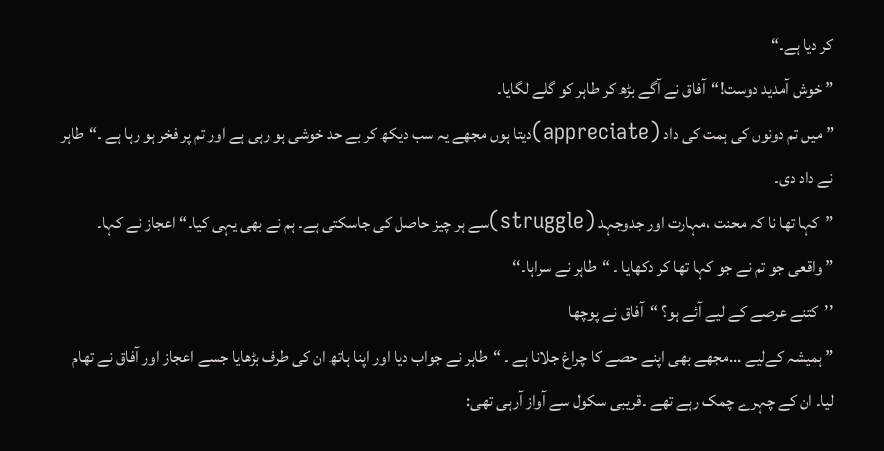کر دیا ہے۔“
” خوش آمدید دوست!“آفاق نے آگے بڑھ کر طاہر کو گلے لگایا۔
” میں تم دونوں کی ہمت کی داد (appreciate)دیتا ہوں مجھے یہ سب دیکھ کر بے حد خوشی ہو رہی ہے اور تم پر فخر ہو رہا ہے ۔“طاہر نے داد دی۔
”کہا تھا نا کہ محنت ،مہارت اور جدوجہد (struggle)سے ہر چیز حاصل کی جاسکتی ہے۔ ہم نے بھی یہی کیا۔“ اعجاز نے کہا۔
” واقعی جو تم نے جو کہا تھا کر دکھایا ۔ “طاہر نے سراہا۔‘‘
’’کتنے عرصے کے لیے آئے ہو؟ “آفاق نے پوچھا
” ہمیشہ کےلیے ...مجھے بھی اپنے حصے کا چراغ جلانا ہے ۔ “طاہر نے جواب دیا اور اپنا ہاتھ ان کی طرف بڑھایا جسے اعجاز اور آفاق نے تھام لیا۔ ان کے چہرے چمک رہے تھے ۔قریبی سکول سے آواز آرہی تھی: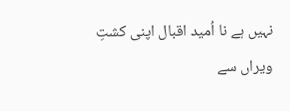نہیں ہے نا اُمید اقبال اپنی کشتِ ویراں سے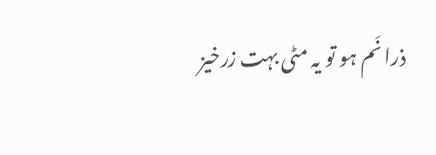ذرا نَم ہو تو یہ مٹی بہت زرخیز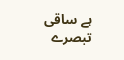ہے ساقی
تبصرے